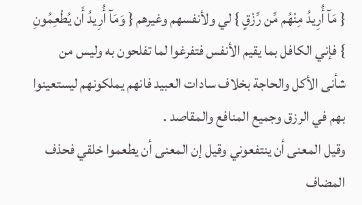{ مَآ أُرِيدُ مِنْهُم مِّن رِّزْقٍ } لي ولأنفسهم وغيرهم { وَمَآ أُرِيدُ أَن يُطْعِمُونِ } فإني الكافل بما يقيم الأنفس فتفرغوا لما تفلحون به وليس من شأنى الأكل والحاجة بخلاف سادات العبيد فانهم يملكونهم ليستعينوا بهم في الرزق وجميع المنافع والمقاصد .
وقيل المعنى أن ينتفعوني وقيل إن المعنى أن يطعموا خلقي فحذف المضاف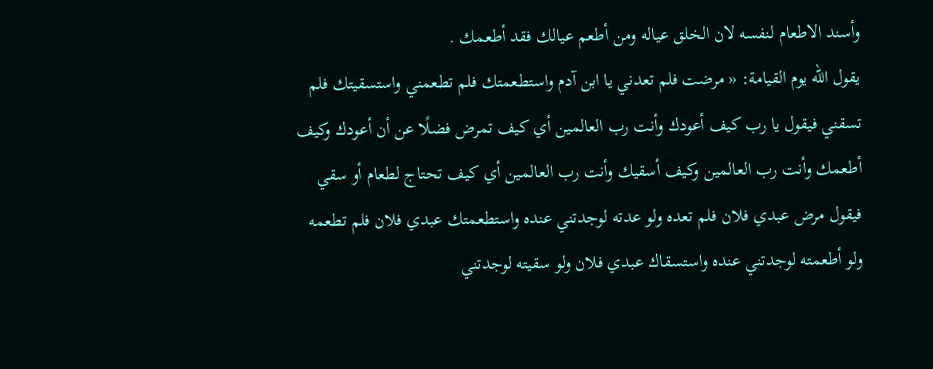وأسند الاطعام لنفسه لان الخلق عياله ومن أطعم عيالك فقد أطعمك .
يقول الله يوم القيامة: « مرضت فلم تعدني يا ابن آدم واستطعمتك فلم تطعمني واستسقيتك فلم تسقني فيقول يا رب كيف أعودك وأنت رب العالمين أي كيف تمرض فضلًا عن أن أعودك وكيف أطعمك وأنت رب العالمين وكيف أسقيك وأنت رب العالمين أي كيف تحتاج لطعام أو سقي فيقول مرض عبدي فلان فلم تعده ولو عدته لوجدتني عنده واستطعمتك عبدي فلان فلم تطعمه ولو أطعمته لوجدتني عنده واستسقاك عبدي فلان ولو سقيته لوجدتني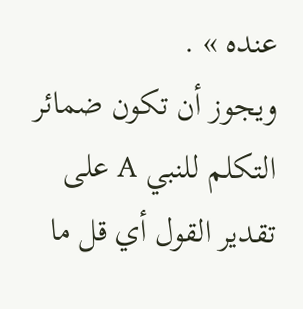عنده » .
ويجوز أن تكون ضمائر التكلم للنبي A على تقدير القول أي قل ما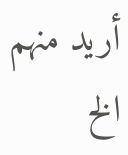أريد منهم الخ